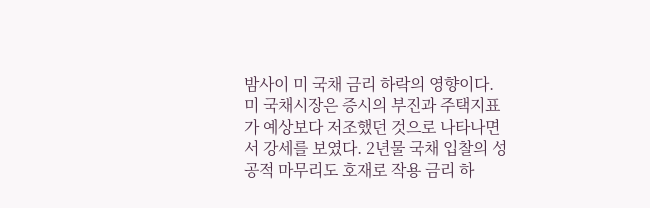밤사이 미 국채 금리 하락의 영향이다. 미 국채시장은 증시의 부진과 주택지표가 예상보다 저조했던 것으로 나타나면서 강세를 보였다. 2년물 국채 입찰의 성공적 마무리도 호재로 작용 금리 하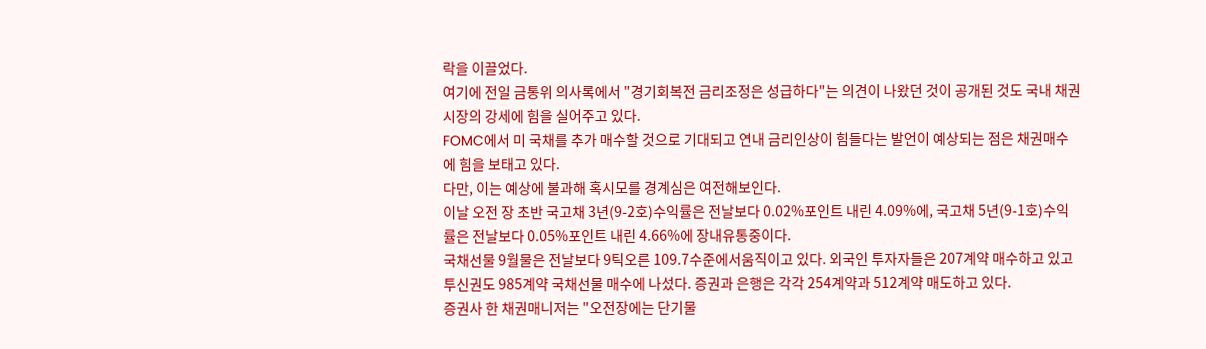락을 이끌었다.
여기에 전일 금통위 의사록에서 "경기회복전 금리조정은 성급하다"는 의견이 나왔던 것이 공개된 것도 국내 채권시장의 강세에 힘을 실어주고 있다.
FOMC에서 미 국채를 추가 매수할 것으로 기대되고 연내 금리인상이 힘들다는 발언이 예상되는 점은 채권매수에 힘을 보태고 있다.
다만, 이는 예상에 불과해 혹시모를 경계심은 여전해보인다.
이날 오전 장 초반 국고채 3년(9-2호)수익률은 전날보다 0.02%포인트 내린 4.09%에, 국고채 5년(9-1호)수익률은 전날보다 0.05%포인트 내린 4.66%에 장내유통중이다.
국채선물 9월물은 전날보다 9틱오른 109.7수준에서움직이고 있다. 외국인 투자자들은 207계약 매수하고 있고 투신권도 985계약 국채선물 매수에 나섰다. 증권과 은행은 각각 254계약과 512계약 매도하고 있다.
증권사 한 채권매니저는 "오전장에는 단기물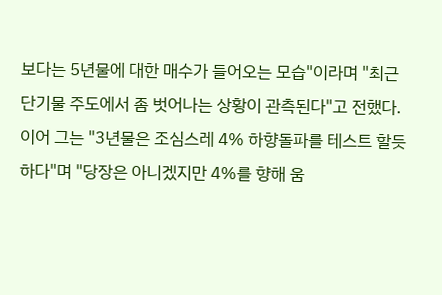보다는 5년물에 대한 매수가 들어오는 모습"이라며 "최근 단기물 주도에서 좀 벗어나는 상황이 관측된다"고 전했다.
이어 그는 "3년물은 조심스레 4% 하향돌파를 테스트 할듯하다"며 "당장은 아니겠지만 4%를 향해 움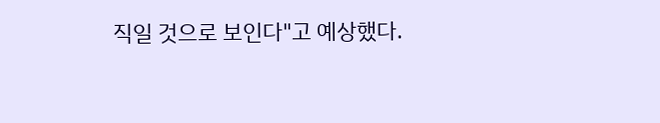직일 것으로 보인다"고 예상했다.